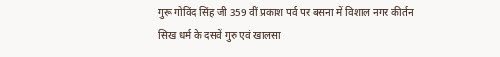गुरू गोविंद सिंह जी 359 वीं प्रकाश पर्व पर बसना में विशाल नगर कीर्तन
सिख धर्म के दसवें गुरु एवं खालसा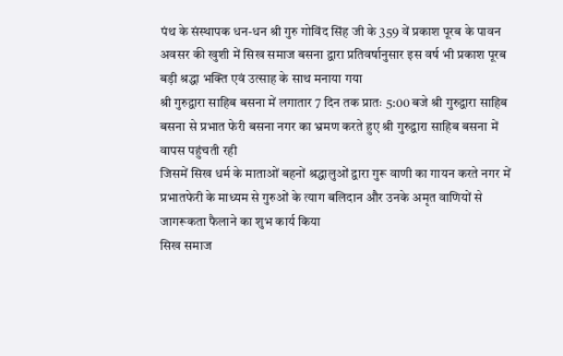पंथ के संस्थापक धन-धन श्री गुरु गोविंद सिंह जी के 359 वें प्रकाश पूरब के पावन अवसर की खुशी में सिख समाज बसना द्वारा प्रतिवर्षानुसार इस वर्ष भी प्रकाश पूरब बड़ी श्रद्धा भक्ति एवं उत्साह के साथ मनाया गया
श्री गुरुद्वारा साहिब बसना में लगातार 7 दिन तक प्रातः 5:00 बजे श्री गुरुद्वारा साहिब बसना से प्रभात फेरी बसना नगर का भ्रमण करते हुए श्री गुरुद्वारा साहिब बसना में वापस पहुंचती रही
जिसमें सिख धर्म के माताओं बहनों श्रद्धालुओं द्वारा गुरू वाणी का गायन करते नगर में प्रभातफेरी के माध्यम से गुरुओं के त्याग बलिदान और उनके अमृत वाणियों से जागरूकता फैलाने का शुभ कार्य किया
सिख समाज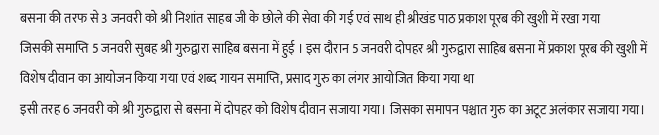बसना की तरफ से 3 जनवरी को श्री निशांत साहब जी के छोले की सेवा की गई एवं साथ ही श्रीखंड पाठ प्रकाश पूरब की खुशी में रखा गया
जिसकी समाप्ति 5 जनवरी सुबह श्री गुरुद्वारा साहिब बसना में हुई । इस दौरान 5 जनवरी दोपहर श्री गुरुद्वारा साहिब बसना में प्रकाश पूरब की खुशी में विशेष दीवान का आयोजन किया गया एवं शब्द गायन समाप्ति, प्रसाद गुरु का लंगर आयोजित किया गया था
इसी तरह 6 जनवरी को श्री गुरुद्वारा से बसना में दोपहर को विशेष दीवान सजाया गया। जिसका समापन पश्चात गुरु का अटूट अलंकार सजाया गया।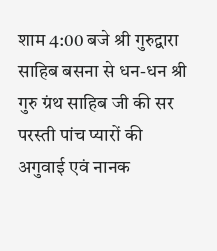शाम 4:00 बजे श्री गुरुद्वारा साहिब बसना से धन-धन श्री गुरु ग्रंथ साहिब जी की सर परस्ती पांच प्यारों की अगुवाई एवं नानक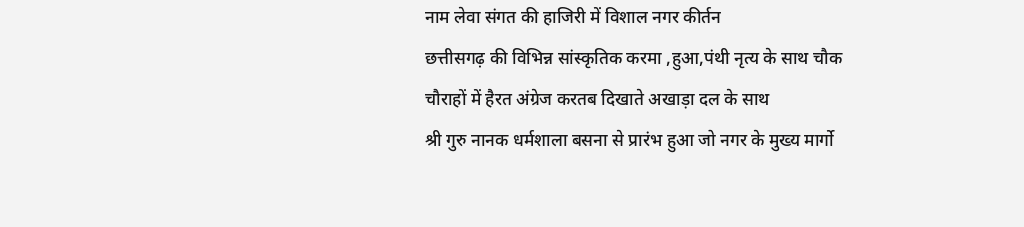नाम लेवा संगत की हाजिरी में विशाल नगर कीर्तन
छत्तीसगढ़ की विभिन्न सांस्कृतिक करमा ,हुआ,पंथी नृत्य के साथ चौक चौराहों में हैरत अंग्रेज करतब दिखाते अखाड़ा दल के साथ
श्री गुरु नानक धर्मशाला बसना से प्रारंभ हुआ जो नगर के मुख्य मार्गो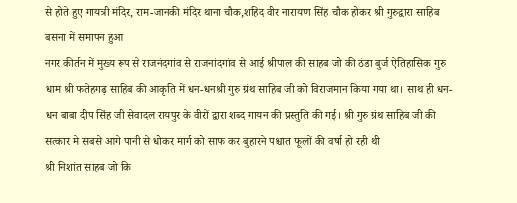से होते हुए गायत्री मंदिर, राम-जानकी मंदिर थाना चौक,शहिद वीर नारायण सिंह चौक होकर श्री गुरुद्वारा साहिब बसना में समापन हुआ
नगर कीर्तन में मुख्य रूप से राजनंदगांव से राजनांदगांव से आई श्रीपाल की साहब जो की ठंडा बुर्ज ऐतिहासिक गुरु धाम श्री फतेहगढ़ साहिब की आकृति में धन-धनश्री गुरु ग्रंथ साहिब जी को विराजमान किया गया था। साथ ही धन-धन बाबा दीप सिंह जी सेवादल रायपुर के वीरों द्वारा शब्द गायन की प्रस्तुति की गई। श्री गुरु ग्रंथ साहिब जी की सत्कार मे सबसे आगे पानी से धोकर मार्ग को साफ कर बुहारने पश्चात फूलों की वर्षा हो रही थी
श्री निशांत साहब जो कि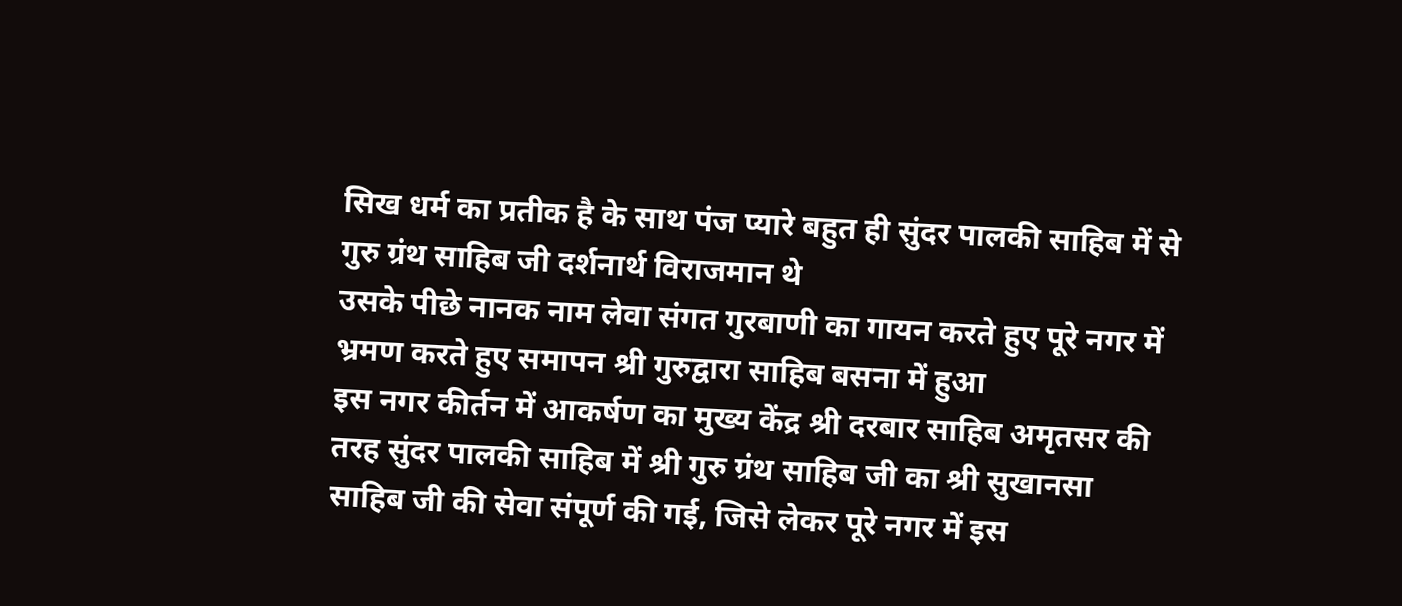सिख धर्म का प्रतीक है के साथ पंज प्यारे बहुत ही सुंदर पालकी साहिब में से गुरु ग्रंथ साहिब जी दर्शनार्थ विराजमान थे
उसके पीछे नानक नाम लेवा संगत गुरबाणी का गायन करते हुए पूरे नगर में भ्रमण करते हुए समापन श्री गुरुद्वारा साहिब बसना में हुआ
इस नगर कीर्तन में आकर्षण का मुख्य केंद्र श्री दरबार साहिब अमृतसर की तरह सुंदर पालकी साहिब में श्री गुरु ग्रंथ साहिब जी का श्री सुखानसा साहिब जी की सेवा संपूर्ण की गई, जिसे लेकर पूरे नगर में इस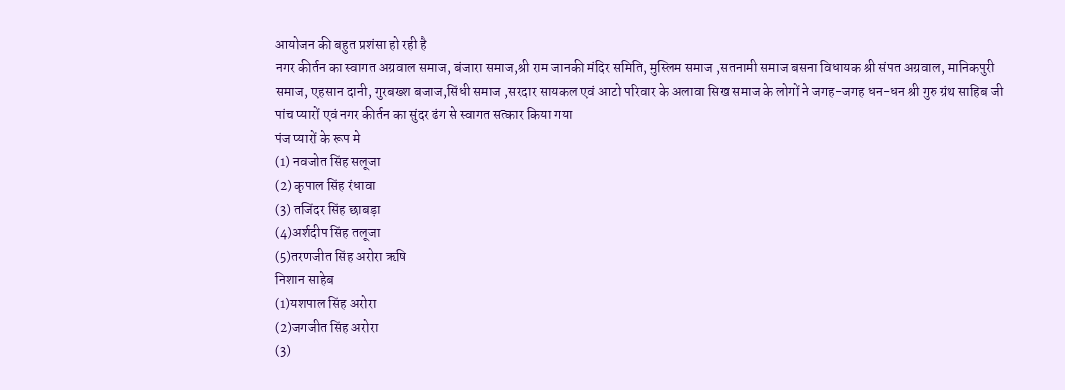आयोजन की बहुत प्रशंसा हो रही है
नगर कीर्तन का स्वागत अग्रवाल समाज, बंजारा समाज,श्री राम जानकी मंदिर समिति, मुस्लिम समाज ,सतनामी समाज बसना विधायक श्री संपत अग्रवाल, मानिकपुरी समाज, एहसान दानी, गुरबख्श बजाज,सिंधी समाज ,सरदार सायकल एवं आटो परिवार के अलावा सिख समाज के लोगों ने जगह-जगह धन-धन श्री गुरु ग्रंथ साहिब जी पांच प्यारों एवं नगर कीर्तन का सुंदर ढंग से स्वागत सत्कार किया गया
पंज प्यारों के रूप मे
(1) नवजोत सिंह सलूजा
(2) कृपाल सिंह रंधावा
(3) तजिंदर सिंह छाबड़ा
(4)अर्शदीप सिंह तलूजा
(5)तरणजीत सिंह अरोरा ऋषि
निशान साहेब
(1)यशपाल सिंह अरोरा
(2)जगजीत सिंह अरोरा
(3)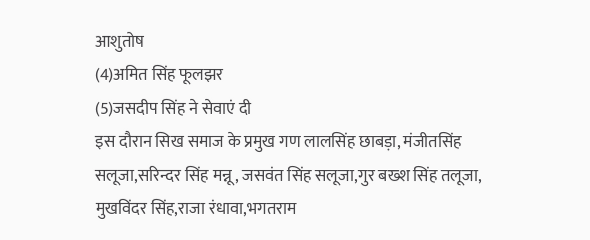आशुतोष
(4)अमित सिंह फूलझर
(5)जसदीप सिंह ने सेवाएं दी
इस दौरान सिख समाज के प्रमुख गण लालसिंह छाबड़ा, मंजीतसिंह सलूजा,सरिन्दर सिंह मन्नू, जसवंत सिंह सलूजा,गुर बख्श सिंह तलूजा, मुखविंदर सिंह,राजा रंधावा,भगतराम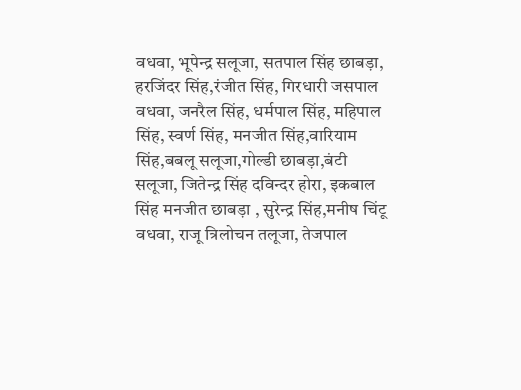वधवा, भूपेन्द्र सलूजा, सतपाल सिंह छाबड़ा, हरजिंदर सिंह,रंजीत सिंह, गिरधारी जसपाल वधवा, जनरैल सिंह, धर्मपाल सिंह, महिपाल सिंह, स्वर्ण सिंह, मनजीत सिंह,वारियाम सिंह,बबलू सलूजा,गोल्डी छाबड़ा,बंटी सलूजा, जितेन्द्र सिंह दविन्दर होरा, इकबाल सिंह मनजीत छाबड़ा , सुरेन्द्र सिंह,मनीष चिंटू वधवा, राजू त्रिलोचन तलूजा, तेजपाल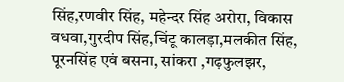सिंह,रणवीर सिंह, महेन्दर सिंह अरोरा, विकास वधवा,गुरदीप सिंह,चिंटू कालड़ा,मलकीत सिंह, पूरनसिंह एवं बसना, सांकरा ,गढ़फुलझर,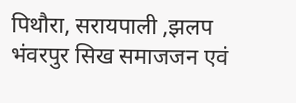पिथौरा, सरायपाली ,झलप भंवरपुर सिख समाजजन एवं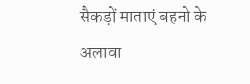सैकड़ों माताएं बहनो के अलावा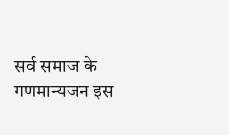सर्व समाज के गणमान्यजन इस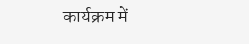कार्यक्रम में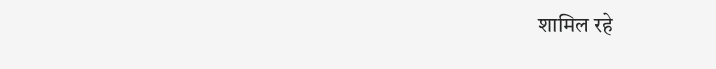शामिल रहे